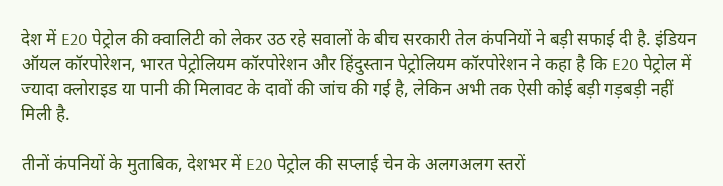देश में E20 पेट्रोल की क्वालिटी को लेकर उठ रहे सवालों के बीच सरकारी तेल कंपनियों ने बड़ी सफाई दी है. इंडियन ऑयल कॉरपोरेशन, भारत पेट्रोलियम कॉरपोरेशन और हिंदुस्तान पेट्रोलियम कॉरपोरेशन ने कहा है कि E20 पेट्रोल में ज्यादा क्लोराइड या पानी की मिलावट के दावों की जांच की गई है, लेकिन अभी तक ऐसी कोई बड़ी गड़बड़ी नहीं मिली है.

तीनों कंपनियों के मुताबिक, देशभर में E20 पेट्रोल की सप्लाई चेन के अलगअलग स्तरों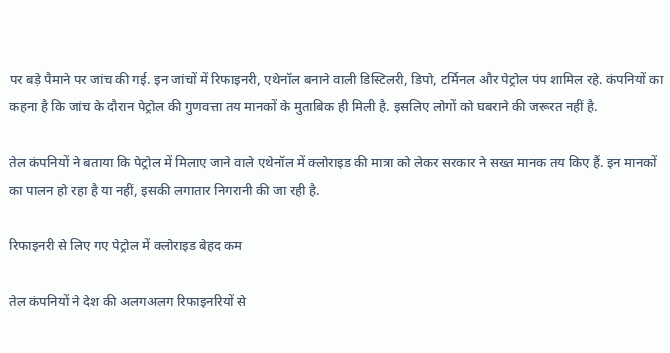पर बड़े पैमाने पर जांच की गई. इन जांचों में रिफाइनरी, एथेनॉल बनाने वाली डिस्टिलरी, डिपो, टर्मिनल और पेट्रोल पंप शामिल रहे. कंपनियों का कहना है कि जांच के दौरान पेट्रोल की गुणवत्ता तय मानकों के मुताबिक ही मिली है. इसलिए लोगों को घबराने की जरूरत नहीं है.

तेल कंपनियों ने बताया कि पेट्रोल में मिलाए जाने वाले एथेनॉल में क्लोराइड की मात्रा को लेकर सरकार ने सख्त मानक तय किए हैं. इन मानकों का पालन हो रहा है या नहीं, इसकी लगातार निगरानी की जा रही है.

रिफाइनरी से लिए गए पेट्रोल में क्लोराइड बेहद कम

तेल कंपनियों ने देश की अलगअलग रिफाइनरियों से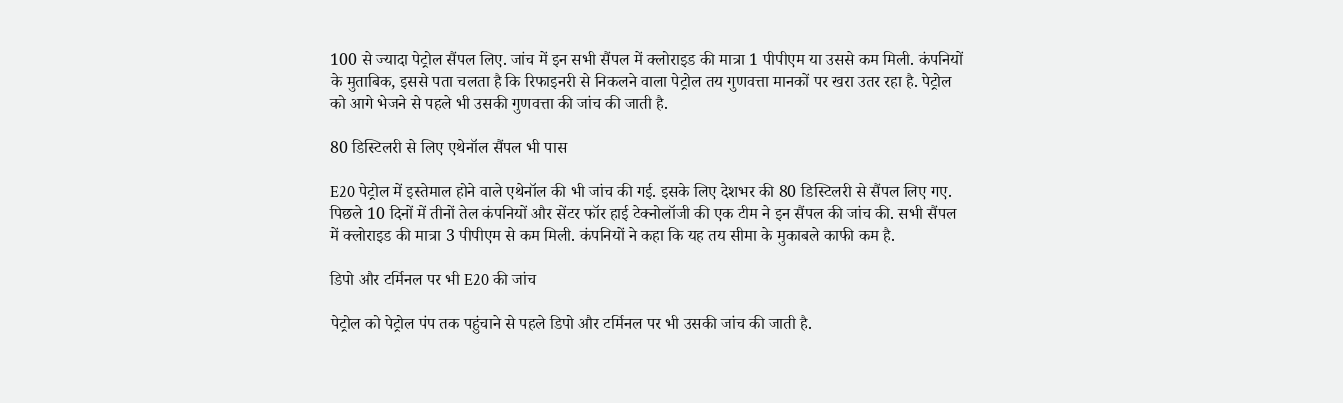100 से ज्यादा पेट्रोल सैंपल लिए. जांच में इन सभी सैंपल में क्लोराइड की मात्रा 1 पीपीएम या उससे कम मिली. कंपनियों के मुताबिक, इससे पता चलता है कि रिफाइनरी से निकलने वाला पेट्रोल तय गुणवत्ता मानकों पर खरा उतर रहा है. पेट्रोल को आगे भेजने से पहले भी उसकी गुणवत्ता की जांच की जाती है.

80 डिस्टिलरी से लिए एथेनॉल सैंपल भी पास

E20 पेट्रोल में इस्तेमाल होने वाले एथेनॉल की भी जांच की गई. इसके लिए देशभर की 80 डिस्टिलरी से सैंपल लिए गए. पिछले 10 दिनों में तीनों तेल कंपनियों और सेंटर फॉर हाई टेक्नोलॉजी की एक टीम ने इन सैंपल की जांच की. सभी सैंपल में क्लोराइड की मात्रा 3 पीपीएम से कम मिली. कंपनियों ने कहा कि यह तय सीमा के मुकाबले काफी कम है.

डिपो और टर्मिनल पर भी E20 की जांच

पेट्रोल को पेट्रोल पंप तक पहुंचाने से पहले डिपो और टर्मिनल पर भी उसकी जांच की जाती है.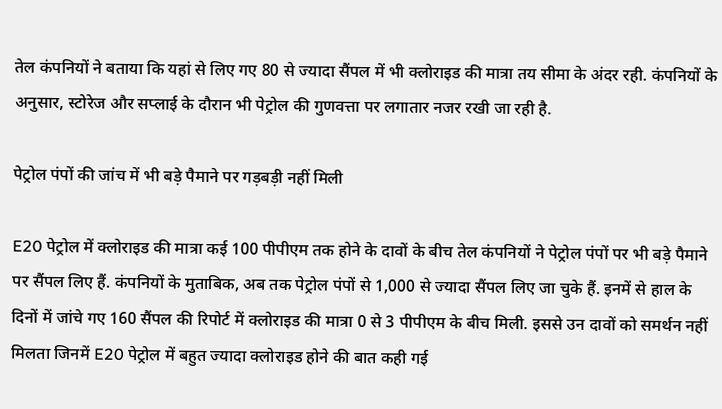तेल कंपनियों ने बताया कि यहां से लिए गए 80 से ज्यादा सैंपल में भी क्लोराइड की मात्रा तय सीमा के अंदर रही. कंपनियों के अनुसार, स्टोरेज और सप्लाई के दौरान भी पेट्रोल की गुणवत्ता पर लगातार नजर रखी जा रही है.

पेट्रोल पंपों की जांच में भी बड़े पैमाने पर गड़बड़ी नहीं मिली

E20 पेट्रोल में क्लोराइड की मात्रा कई 100 पीपीएम तक होने के दावों के बीच तेल कंपनियों ने पेट्रोल पंपों पर भी बड़े पैमाने पर सैंपल लिए हैं. कंपनियों के मुताबिक, अब तक पेट्रोल पंपों से 1,000 से ज्यादा सैंपल लिए जा चुके हैं. इनमें से हाल के दिनों में जांचे गए 160 सैंपल की रिपोर्ट में क्लोराइड की मात्रा 0 से 3 पीपीएम के बीच मिली. इससे उन दावों को समर्थन नहीं मिलता जिनमें E20 पेट्रोल में बहुत ज्यादा क्लोराइड होने की बात कही गई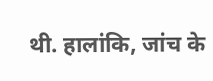थी. हालांकि, जांच के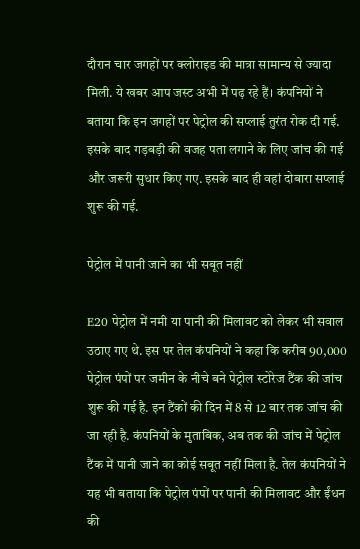दौरान चार जगहों पर क्लोराइड की मात्रा सामान्य से ज्यादा मिली. ये खबर आप जस्ट अभी में पढ़ रहे हैं। कंपनियों ने बताया कि इन जगहों पर पेट्रोल की सप्लाई तुरंत रोक दी गई. इसके बाद गड़बड़ी की वजह पता लगाने के लिए जांच की गई और जरूरी सुधार किए गए. इसके बाद ही वहां दोबारा सप्लाई शुरू की गई.

पेट्रोल में पानी जाने का भी सबूत नहीं

E20 पेट्रोल में नमी या पानी की मिलावट को लेकर भी सवाल उठाए गए थे. इस पर तेल कंपनियों ने कहा कि करीब 90,000 पेट्रोल पंपों पर जमीन के नीचे बने पेट्रोल स्टोरेज टैंक की जांच शुरू की गई है. इन टैंकों की दिन में 8 से 12 बार तक जांच की जा रही है. कंपनियों के मुताबिक, अब तक की जांच में पेट्रोल टैंक में पानी जाने का कोई सबूत नहीं मिला है. तेल कंपनियों ने यह भी बताया कि पेट्रोल पंपों पर पानी की मिलावट और ईंधन की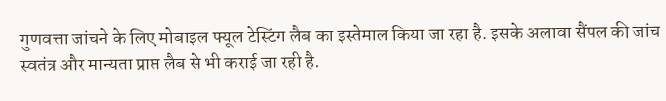गुणवत्ता जांचने के लिए मोबाइल फ्यूल टेस्टिंग लैब का इस्तेमाल किया जा रहा है. इसके अलावा सैंपल की जांच स्वतंत्र और मान्यता प्राप्त लैब से भी कराई जा रही है.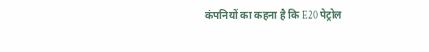कंपनियों का कहना है कि E20 पेट्रोल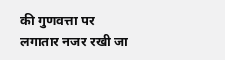की गुणवत्ता पर लगातार नजर रखी जा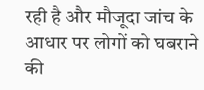रही है और मौजूदा जांच के आधार पर लोगों को घबराने की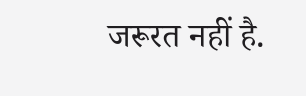जरूरत नहीं है.